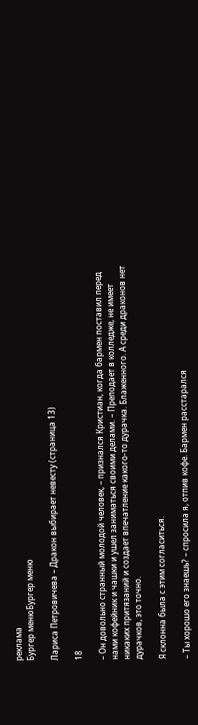реклама
Бургер менюБургер меню

Лариса Петровичева – Дракон выбирает невесту (страница 13)

18

– Он довольно странный молодой человек, – признался Кристиан, когда бармен поставил перед нами кофейник и чашки и ушел заниматься своими делами. – Преподает в колледже, не имеет никаких притязаний и создает впечатление какого-то дурачка. Блаженного. А среди драконов нет дурачков, это точно.

Я склонна была с этим согласиться.

– Ты хорошо его знаешь? – спросила я, отпив кофе. Бармен расстарался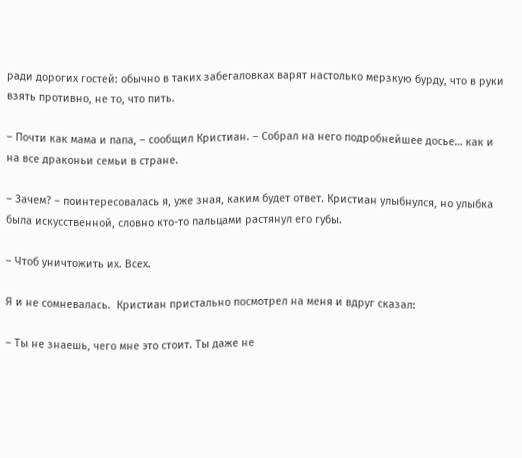ради дорогих гостей: обычно в таких забегаловках варят настолько мерзкую бурду, что в руки взять противно, не то, что пить.

– Почти как мама и папа, – сообщил Кристиан. – Собрал на него подробнейшее досье… как и на все драконьи семьи в стране.

– Зачем? – поинтересовалась я, уже зная, каким будет ответ. Кристиан улыбнулся, но улыбка была искусственной, словно кто-то пальцами растянул его губы.

– Чтоб уничтожить их. Всех.

Я и не сомневалась.  Кристиан пристально посмотрел на меня и вдруг сказал:

– Ты не знаешь, чего мне это стоит. Ты даже не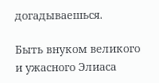догадываешься.

Быть внуком великого и ужасного Элиаса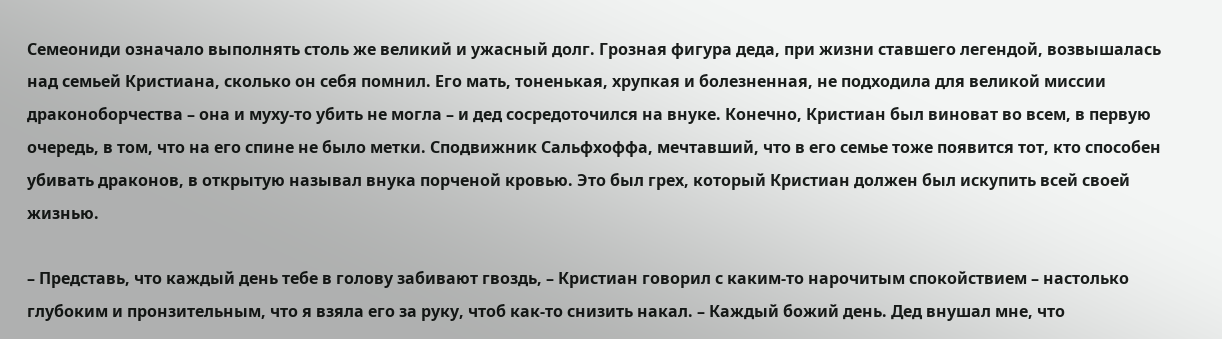Семеониди означало выполнять столь же великий и ужасный долг. Грозная фигура деда, при жизни ставшего легендой, возвышалась над семьей Кристиана, сколько он себя помнил. Его мать, тоненькая, хрупкая и болезненная, не подходила для великой миссии драконоборчества – она и муху-то убить не могла – и дед сосредоточился на внуке. Конечно, Кристиан был виноват во всем, в первую очередь, в том, что на его спине не было метки. Сподвижник Сальфхоффа, мечтавший, что в его семье тоже появится тот, кто способен убивать драконов, в открытую называл внука порченой кровью. Это был грех, который Кристиан должен был искупить всей своей жизнью.

– Представь, что каждый день тебе в голову забивают гвоздь, – Кристиан говорил с каким-то нарочитым спокойствием – настолько глубоким и пронзительным, что я взяла его за руку, чтоб как-то снизить накал. – Каждый божий день. Дед внушал мне, что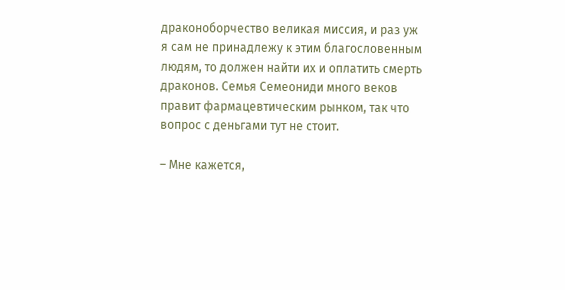драконоборчество великая миссия, и раз уж я сам не принадлежу к этим благословенным людям, то должен найти их и оплатить смерть драконов. Семья Семеониди много веков правит фармацевтическим рынком, так что вопрос с деньгами тут не стоит.

– Мне кажется,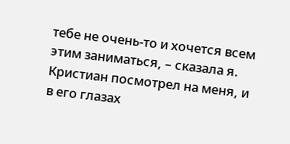тебе не очень-то и хочется всем этим заниматься, – сказала я. Кристиан посмотрел на меня, и в его глазах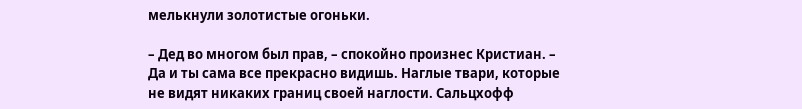мелькнули золотистые огоньки.

– Дед во многом был прав, – спокойно произнес Кристиан. – Да и ты сама все прекрасно видишь. Наглые твари, которые не видят никаких границ своей наглости. Сальцхофф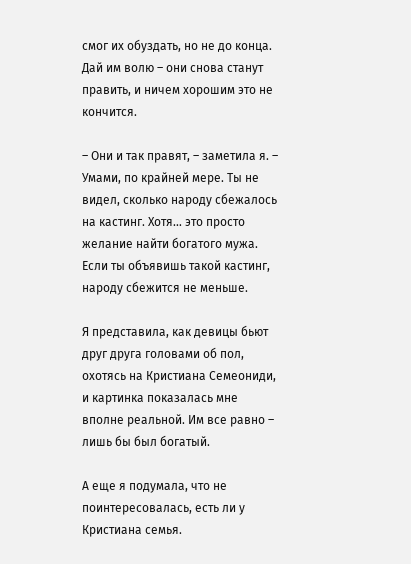смог их обуздать, но не до конца. Дай им волю – они снова станут править, и ничем хорошим это не кончится.

– Они и так правят, – заметила я. – Умами, по крайней мере. Ты не видел, сколько народу сбежалось на кастинг. Хотя… это просто желание найти богатого мужа. Если ты объявишь такой кастинг, народу сбежится не меньше.

Я представила, как девицы бьют друг друга головами об пол, охотясь на Кристиана Семеониди, и картинка показалась мне вполне реальной. Им все равно – лишь бы был богатый.

А еще я подумала, что не поинтересовалась, есть ли у Кристиана семья.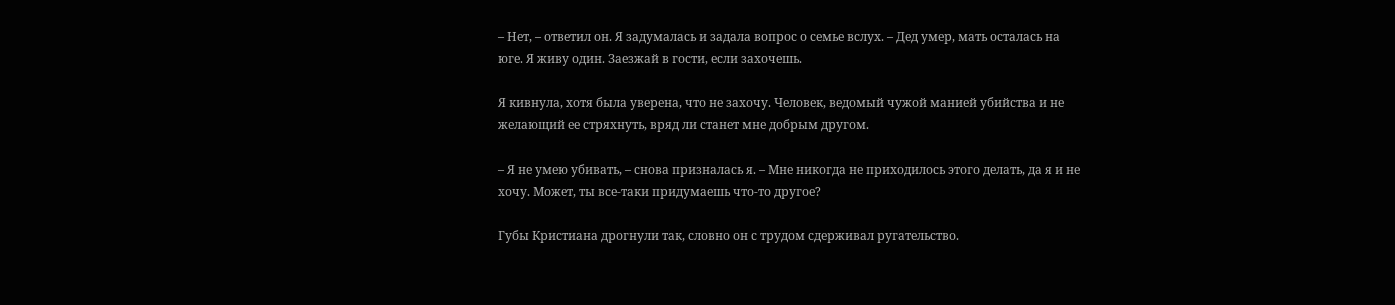– Нет, – ответил он. Я задумалась и задала вопрос о семье вслух. – Дед умер, мать осталась на юге. Я живу один. Заезжай в гости, если захочешь.

Я кивнула, хотя была уверена, что не захочу. Человек, ведомый чужой манией убийства и не желающий ее стряхнуть, вряд ли станет мне добрым другом.

– Я не умею убивать, – снова призналась я. – Мне никогда не приходилось этого делать, да я и не хочу. Может, ты все-таки придумаешь что-то другое?

Губы Кристиана дрогнули так, словно он с трудом сдерживал ругательство.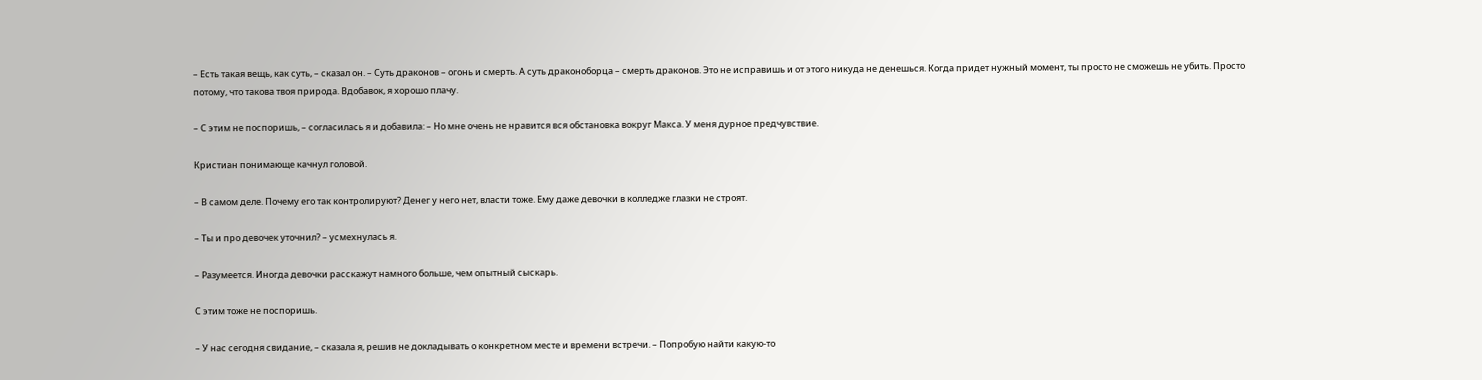– Есть такая вещь, как суть, – сказал он. – Суть драконов – огонь и смерть. А суть драконоборца – смерть драконов. Это не исправишь и от этого никуда не денешься. Когда придет нужный момент, ты просто не сможешь не убить. Просто потому, что такова твоя природа. Вдобавок, я хорошо плачу.

– С этим не поспоришь, – согласилась я и добавила: – Но мне очень не нравится вся обстановка вокруг Макса. У меня дурное предчувствие.

Кристиан понимающе качнул головой.

– В самом деле. Почему его так контролируют? Денег у него нет, власти тоже. Ему даже девочки в колледже глазки не строят.

– Ты и про девочек уточнил? – усмехнулась я.

– Разумеется. Иногда девочки расскажут намного больше, чем опытный сыскарь.

С этим тоже не поспоришь.

– У нас сегодня свидание, – сказала я, решив не докладывать о конкретном месте и времени встречи. – Попробую найти какую-то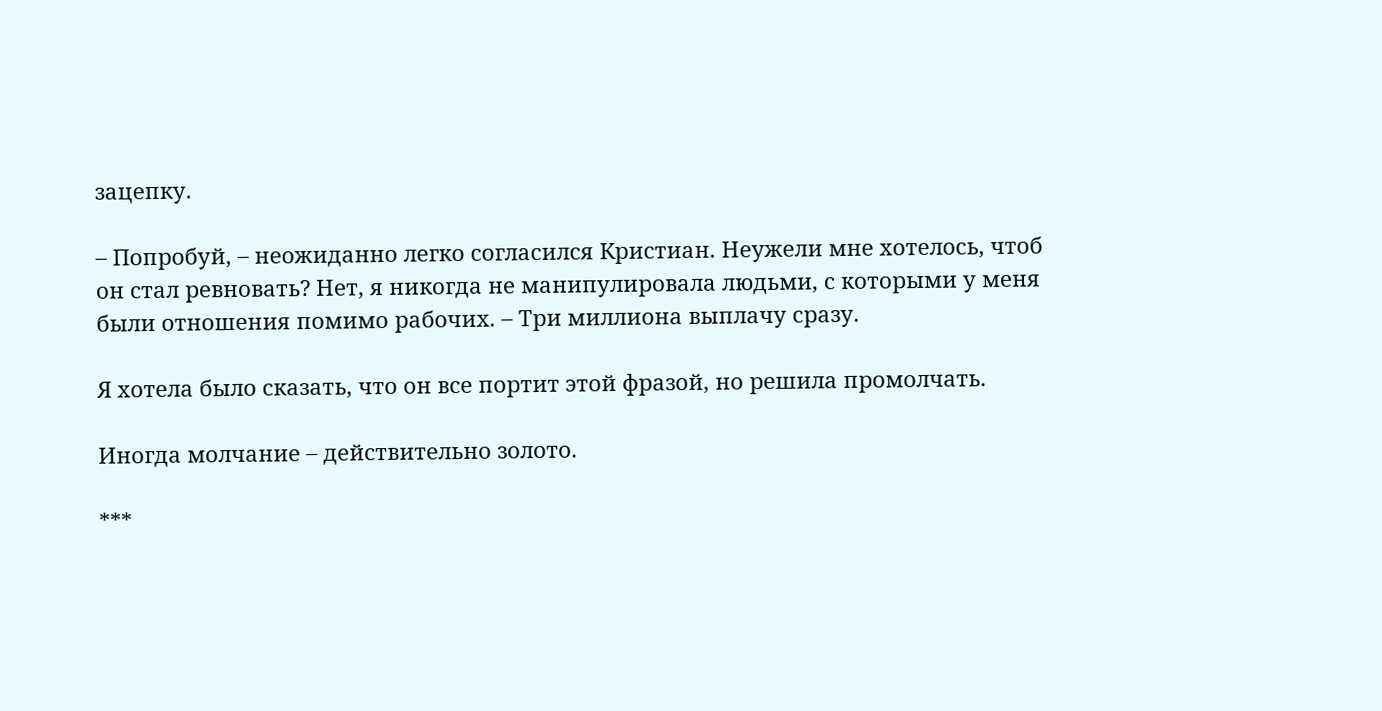зацепку.

– Попробуй, – неожиданно легко согласился Кристиан. Неужели мне хотелось, чтоб он стал ревновать? Нет, я никогда не манипулировала людьми, с которыми у меня были отношения помимо рабочих. – Три миллиона выплачу сразу.

Я хотела было сказать, что он все портит этой фразой, но решила промолчать.

Иногда молчание – действительно золото.

***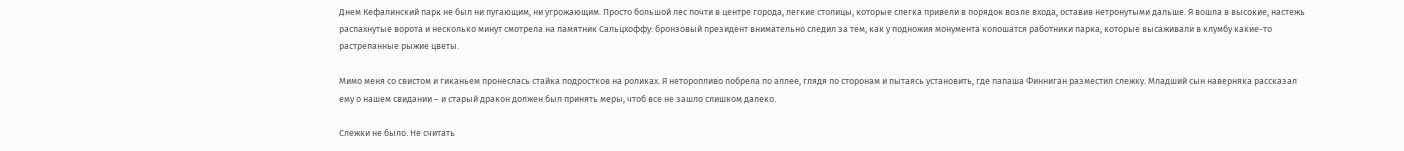Днем Кефалинский парк не был ни пугающим, ни угрожающим. Просто большой лес почти в центре города, легкие столицы, которые слегка привели в порядок возле входа, оставив нетронутыми дальше. Я вошла в высокие, настежь распахнутые ворота и несколько минут смотрела на памятник Сальцхоффу: бронзовый президент внимательно следил за тем, как у подножия монумента копошатся работники парка, которые высаживали в клумбу какие-то растрепанные рыжие цветы.

Мимо меня со свистом и гиканьем пронеслась стайка подростков на роликах. Я неторопливо побрела по аллее, глядя по сторонам и пытаясь установить, где папаша Финниган разместил слежку. Младший сын наверняка рассказал ему о нашем свидании – и старый дракон должен был принять меры, чтоб все не зашло слишком далеко.

Слежки не было. Не считать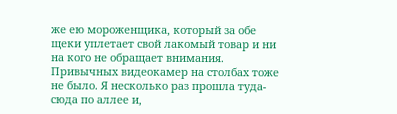же ею мороженщика, который за обе щеки уплетает свой лакомый товар и ни на кого не обращает внимания. Привычных видеокамер на столбах тоже не было. Я несколько раз прошла туда-сюда по аллее и,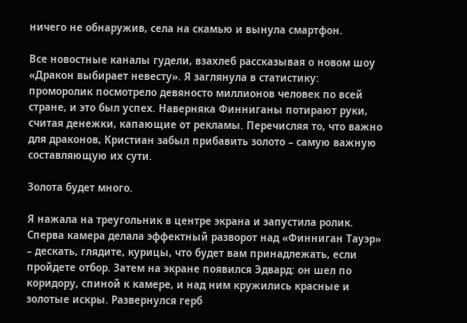ничего не обнаружив, села на скамью и вынула смартфон.

Все новостные каналы гудели, взахлеб рассказывая о новом шоу «Дракон выбирает невесту». Я заглянула в статистику: проморолик посмотрело девяносто миллионов человек по всей стране, и это был успех. Наверняка Финниганы потирают руки, считая денежки, капающие от рекламы. Перечисляя то, что важно для драконов, Кристиан забыл прибавить золото – самую важную составляющую их сути.

Золота будет много.

Я нажала на треугольник в центре экрана и запустила ролик. Сперва камера делала эффектный разворот над «Финниган Тауэр» – дескать, глядите, курицы, что будет вам принадлежать, если пройдете отбор. Затем на экране появился Эдвард: он шел по коридору, спиной к камере, и над ним кружились красные и золотые искры. Развернулся герб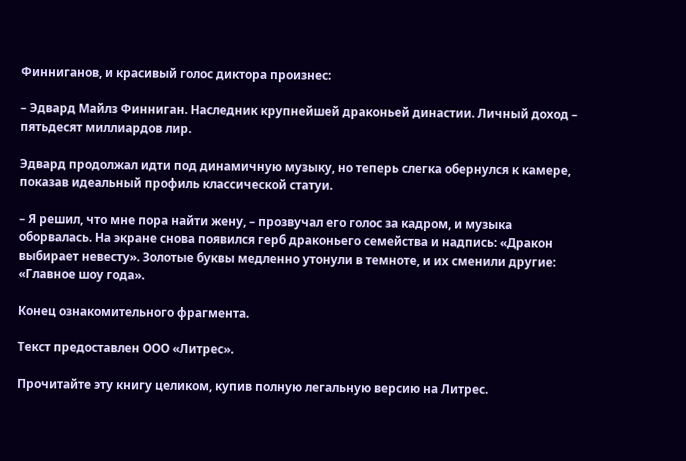Финниганов, и красивый голос диктора произнес:

– Эдвард Майлз Финниган. Наследник крупнейшей драконьей династии. Личный доход – пятьдесят миллиардов лир.

Эдвард продолжал идти под динамичную музыку, но теперь слегка обернулся к камере, показав идеальный профиль классической статуи.

– Я решил, что мне пора найти жену, – прозвучал его голос за кадром, и музыка оборвалась. На экране снова появился герб драконьего семейства и надпись: «Дракон выбирает невесту». Золотые буквы медленно утонули в темноте, и их сменили другие: «Главное шоу года».

Конец ознакомительного фрагмента.

Текст предоставлен ООО «Литрес».

Прочитайте эту книгу целиком, купив полную легальную версию на Литрес.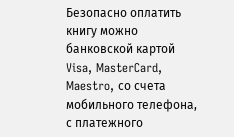Безопасно оплатить книгу можно банковской картой Visa, MasterCard, Maestro, со счета мобильного телефона, с платежного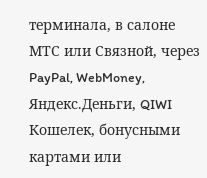терминала, в салоне МТС или Связной, через PayPal, WebMoney, Яндекс.Деньги, QIWI Кошелек, бонусными картами или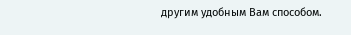другим удобным Вам способом.